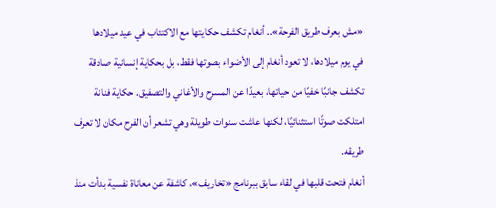«مش بعرف طريق الفرحة».. أنغام تكشف حكايتها مع الاكتئاب في عيد ميلادها
في يوم ميلادها، لا تعود أنغام إلى الأضواء بصوتها فقط، بل بحكاية إنسانية صادقة تكشف جانبًا خفيًا من حياتها، بعيدًا عن المسرح والأغاني والتصفيق. حكاية فنانة امتلكت صوتًا استثنائيًا، لكنها عاشت سنوات طويلة وهي تشعر أن الفرح مكان لا تعرف طريقه.
أنغام فتحت قلبها في لقاء سابق ببرنامج «تخاريف»، كاشفة عن معاناة نفسية بدأت منذ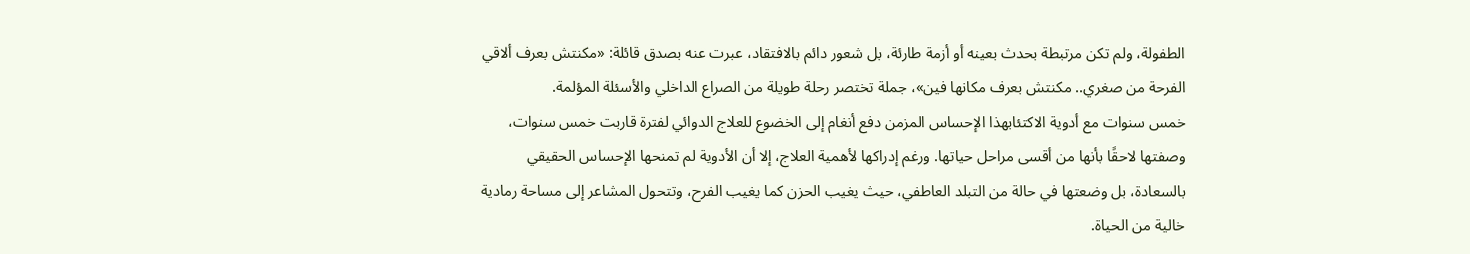الطفولة، ولم تكن مرتبطة بحدث بعينه أو أزمة طارئة، بل شعور دائم بالافتقاد، عبرت عنه بصدق قائلة: «مكنتش بعرف ألاقي الفرحة من صغري.. مكنتش بعرف مكانها فين»، جملة تختصر رحلة طويلة من الصراع الداخلي والأسئلة المؤلمة.
خمس سنوات مع أدوية الاكتئابهذا الإحساس المزمن دفع أنغام إلى الخضوع للعلاج الدوائي لفترة قاربت خمس سنوات، وصفتها لاحقًا بأنها من أقسى مراحل حياتها. ورغم إدراكها لأهمية العلاج، إلا أن الأدوية لم تمنحها الإحساس الحقيقي بالسعادة، بل وضعتها في حالة من التبلد العاطفي، حيث يغيب الحزن كما يغيب الفرح، وتتحول المشاعر إلى مساحة رمادية خالية من الحياة.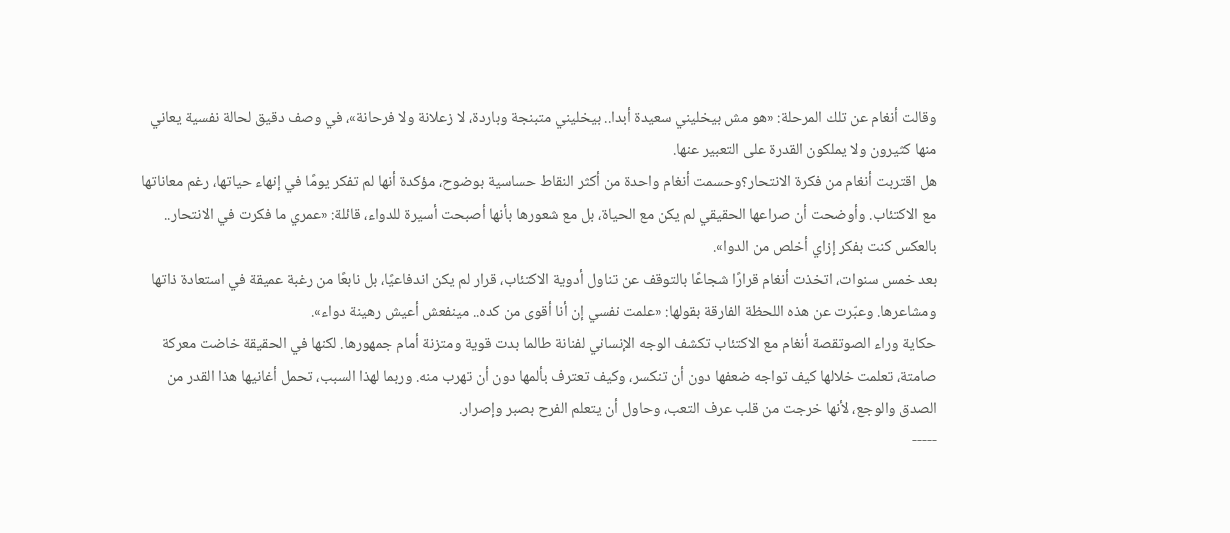وقالت أنغام عن تلك المرحلة: «هو مش بيخليني سعيدة أبدا.. بيخليني متبنجة وباردة، لا زعلانة ولا فرحانة»، في وصف دقيق لحالة نفسية يعاني منها كثيرون ولا يملكون القدرة على التعبير عنها.
هل اقتربت أنغام من فكرة الانتحار؟وحسمت أنغام واحدة من أكثر النقاط حساسية بوضوح، مؤكدة أنها لم تفكر يومًا في إنهاء حياتها، رغم معاناتها مع الاكتئاب. وأوضحت أن صراعها الحقيقي لم يكن مع الحياة، بل مع شعورها بأنها أصبحت أسيرة للدواء، قائلة: «عمري ما فكرت في الانتحار.. بالعكس كنت بفكر إزاي أخلص من الدوا».
بعد خمس سنوات، اتخذت أنغام قرارًا شجاعًا بالتوقف عن تناول أدوية الاكتئاب، قرار لم يكن اندفاعيًا، بل نابعًا من رغبة عميقة في استعادة ذاتها ومشاعرها. وعبّرت عن هذه اللحظة الفارقة بقولها: «علمت نفسي إن أنا أقوى من كده.. مينفعش أعيش رهينة دواء».
حكاية وراء الصوتقصة أنغام مع الاكتئاب تكشف الوجه الإنساني لفنانة طالما بدت قوية ومتزنة أمام جمهورها. لكنها في الحقيقة خاضت معركة صامتة، تعلمت خلالها كيف تواجه ضعفها دون أن تنكسر، وكيف تعترف بألمها دون أن تهرب منه. وربما لهذا السبب، تحمل أغانيها هذا القدر من الصدق والوجع، لأنها خرجت من قلب عرف التعب، وحاول أن يتعلم الفرح بصبر وإصرار.
-----